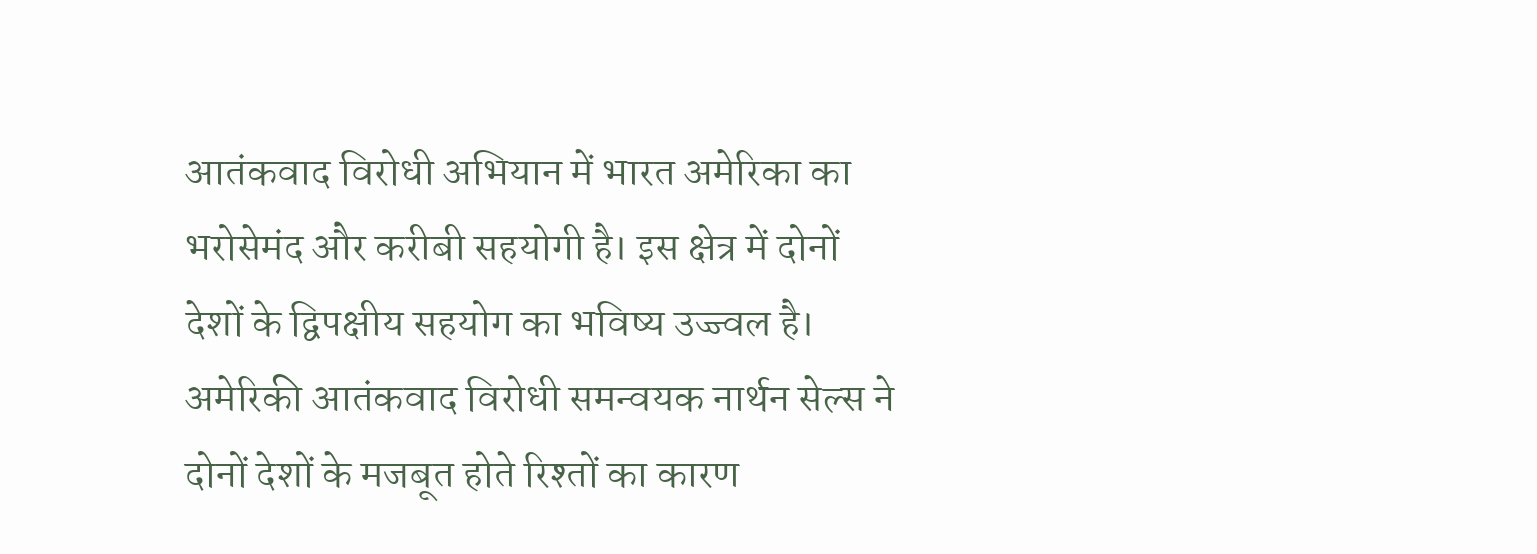आतंकवाद विरोधी अभियान में भारत अमेरिका का भरोसेमंद और करीबी सहयोगी है। इस क्षेत्र में दोनों देशों के द्विपक्षीय सहयोग का भविष्य उज्ज्वल है।
अमेरिकी आतंकवाद विरोधी समन्वयक नार्थन सेल्स ने दोनों देशों के मजबूत होते रिश्तों का कारण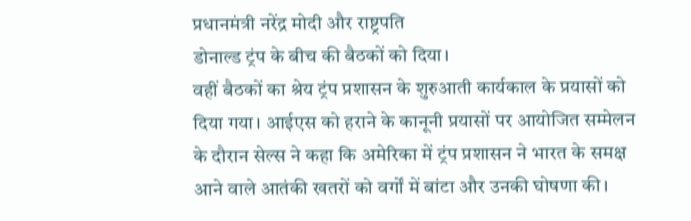प्रधानमंत्री नरेंद्र मोदी और राष्ट्रपति
डोनाल्ड ट्रंप के बीच की बैठकों को दिया।
वहीं बैठकों का श्रेय ट्रंप प्रशासन के शुरुआती कार्यकाल के प्रयासों को दिया गया। आईएस को हराने के कानूनी प्रयासों पर आयोजित सम्मेलन के दौरान सेल्स ने कहा कि अमेरिका में ट्रंप प्रशासन ने भारत के समक्ष आने वाले आतंकी खतरों को वर्गों में बांटा और उनकी घोषणा की।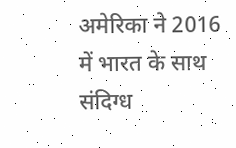अमेरिका ने 2016 में भारत के साथ संदिग्ध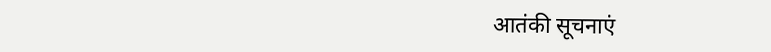आतंकी सूचनाएं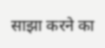साझा करने का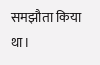समझौता किया था।